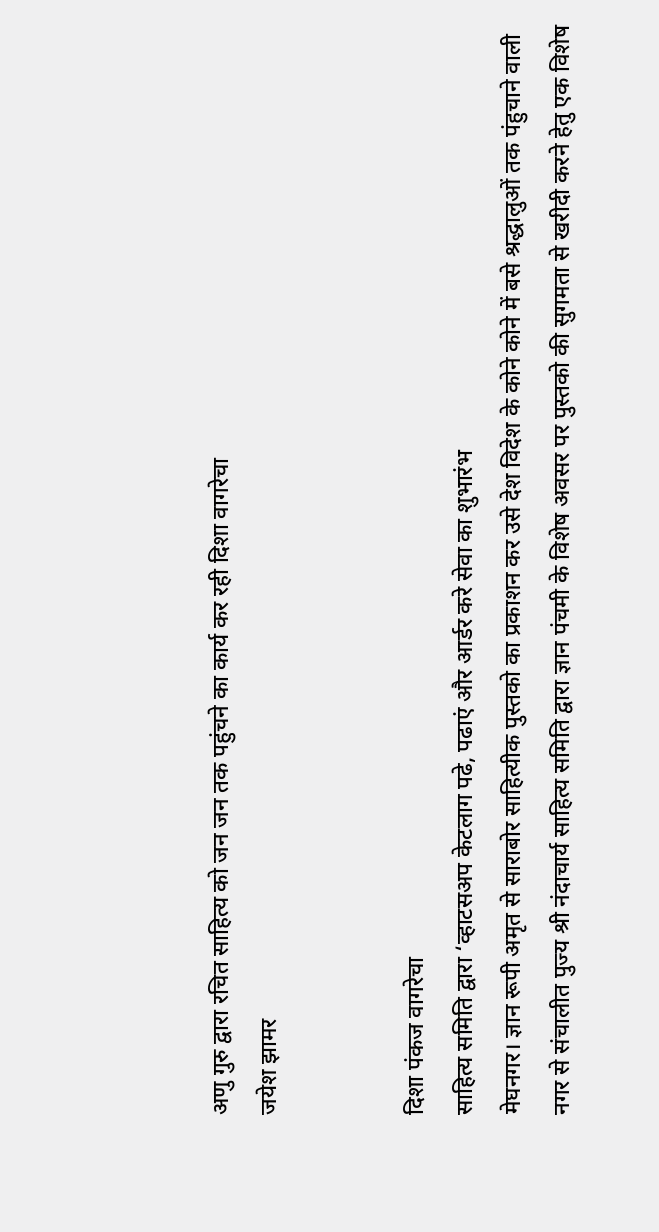अणु गुरु द्वारा रचित साहित्य को जन जन तक पहुंचने का कार्य कर रही दिशा वागरेचा
जयेश झामर


दिशा पंकज वागरेचा
साहित्य समिति द्वारा ‘व्हाटसअप केटलाग पढे, पढाएं और आर्डर करे सेवा का शुभारंभ
मेघनगर। ज्ञान रूपी अमृत से साराबोर साहित्यीक पुस्तको का प्रकाशन कर उसे देश विदेश के कोने कोने में बसे श्रद्धालुओं तक पंहुचाने वाली नगर से संचालीत पुज्य श्री नंदाचार्य साहित्य समिति द्वारा ज्ञान पंचमी के विशेष अवसर पर पुस्तको की सुगमता से खरीदी करने हेतु एक विशेष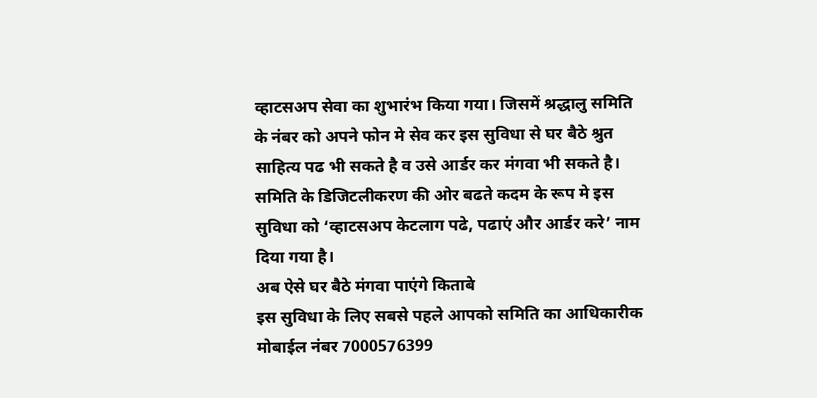व्हाटसअप सेवा का शुभारंभ किया गया। जिसमें श्रद्धालु समिति के नंबर को अपने फोन मे सेव कर इस सुविधा से घर बैठे श्रुत साहित्य पढ भी सकते है व उसे आर्डर कर मंगवा भी सकते है। समिति के डिजिटलीकरण की ओर बढते कदम के रूप मे इस सुविधा को ‘व्हाटसअप केटलाग पढे, पढाएं और आर्डर करे’ नाम दिया गया है।
अब ऐसे घर बैठे मंगवा पाएंगे किताबे
इस सुविधा के लिए सबसे पहले आपको समिति का आधिकारीक मोबाईल नंबर 7000576399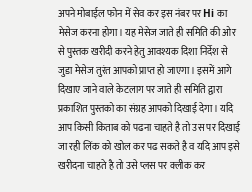अपने मोबाईल फोन में सेव कर इस नंबर पर Hi का मेसेज करना होगा। यह मेसेज जाते ही समिति की ओर से पुस्तक खरीदी करने हेतु आवश्यक दिशा निर्देश से जुडा मेसेज तुरंत आपको प्राप्त हो जाएगा। इसमें आगे दिखाए जाने वाले केटलाग पर जाते ही समिति द्वारा प्रकाशित पुस्तको का संग्रह आपको दिखाई देगा। यदि आप किसी किताब को पढना चाहते है तो उस पर दिखाई जा रही लिंक को खोल कर पढ सकते है व यदि आप इसे खरीदना चाहते है तो उसे प्लस पर क्लीक कर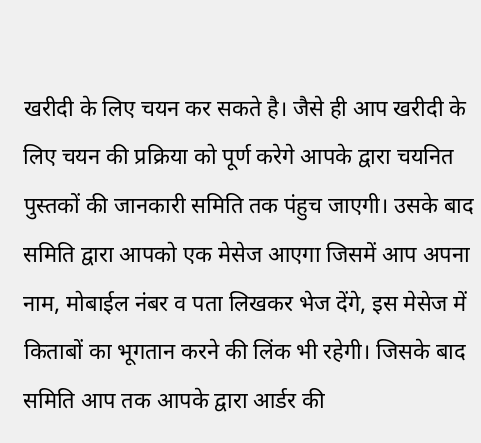खरीदी के लिए चयन कर सकते है। जैसे ही आप खरीदी के लिए चयन की प्रक्रिया को पूर्ण करेगे आपके द्वारा चयनित पुस्तकों की जानकारी समिति तक पंहुच जाएगी। उसके बाद समिति द्वारा आपको एक मेसेज आएगा जिसमें आप अपना नाम, मोबाईल नंबर व पता लिखकर भेज देंगे, इस मेसेज में किताबों का भूगतान करने की लिंक भी रहेगी। जिसके बाद समिति आप तक आपके द्वारा आर्डर की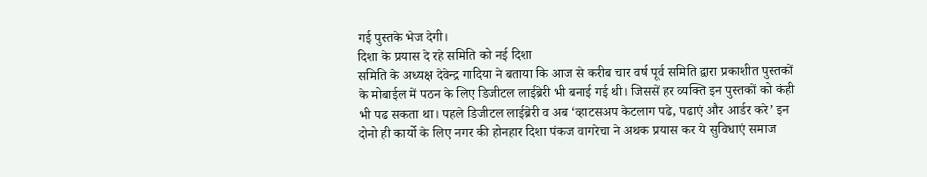गई पुस्तके भेज देगी।
दिशा के प्रयास दे रहे समिति को नई दिशा
समिति के अध्यक्ष देवेन्द्र गादिया ने बताया कि आज से करीब चार वर्ष पूर्व समिति द्वारा प्रकाशीत पुस्तकों के मोबाईल में पठन के लिए डिजीटल लाईब्रेरी भी बनाई गई थी। जिससें हर व्यक्ति इन पुस्तकों को कंही भी पढ सकता था। पहले डिजीटल लाईब्रेरी व अब ‘व्हाटसअप केटलाग पढे, पढाएं और आर्डर करे’ इन दोनो ही कार्यो के लिए नगर की होनहार दिशा पंकज वागरेचा ने अथक प्रयास कर ये सुविधाएं समाज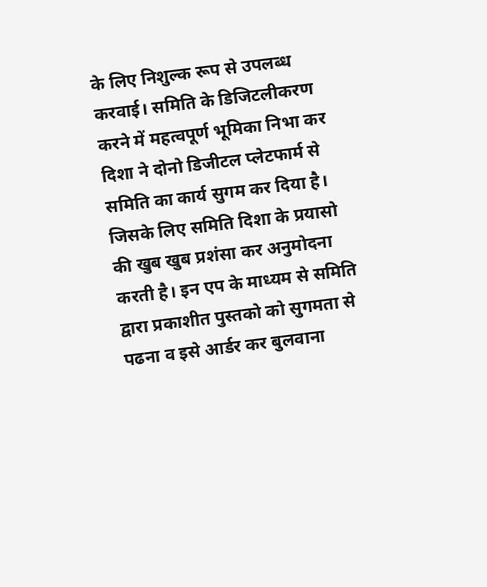के लिए निशुल्क रूप से उपलब्ध करवाई। समिति के डिजिटलीकरण करने में महत्वपूर्ण भूमिका निभा कर दिशा ने दोनो डिजीटल प्लेटफार्म से समिति का कार्य सुगम कर दिया है। जिसके लिए समिति दिशा के प्रयासो की खुब खुब प्रशंसा कर अनुमोदना करती है। इन एप के माध्यम से समिति द्वारा प्रकाशीत पुस्तको को सुगमता से पढना व इसे आर्डर कर बुलवाना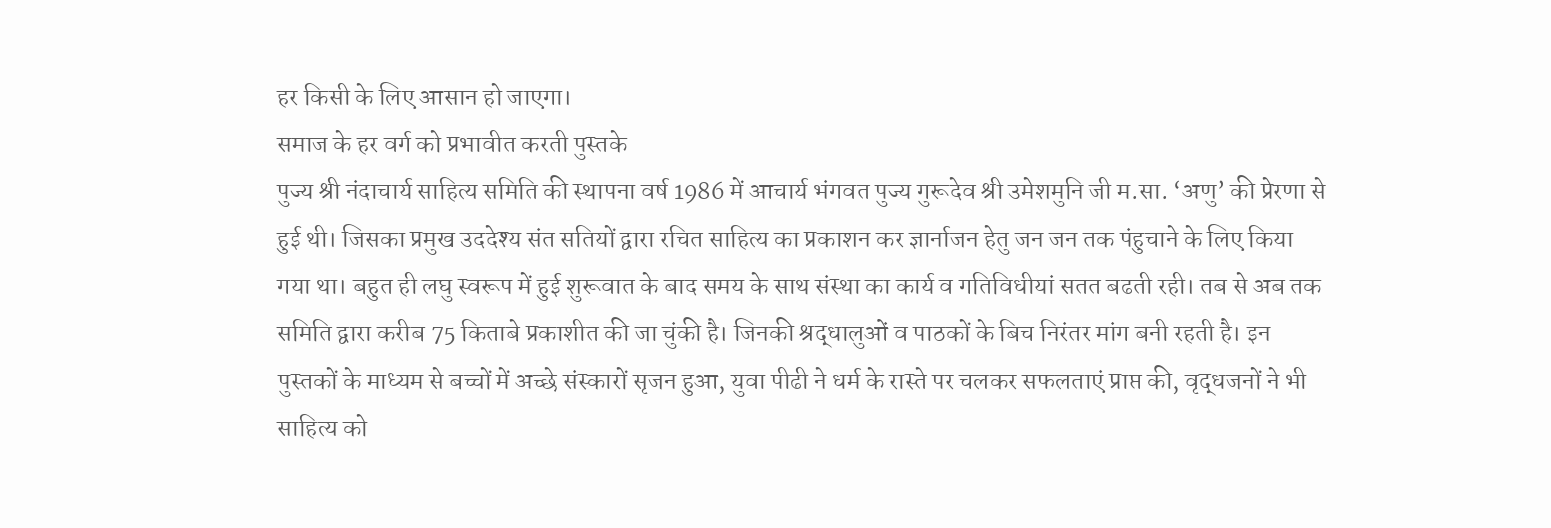हर किसी के लिए आसान हो जाएगा।
समाज के हर वर्ग को प्रभावीत करती पुस्तके
पुज्य श्री नंदाचार्य साहित्य समिति की स्थापना वर्ष 1986 में आचार्य भंगवत पुज्य गुरूदेव श्री उमेशमुनि जी म.सा. ‘अणु’ की प्रेरणा से हुई थी। जिसका प्रमुख उददेश्य संत सतियों द्वारा रचित साहित्य का प्रकाशन कर ज्ञार्नाजन हेतु जन जन तक पंहुचाने के लिए किया गया था। बहुत ही लघु स्वरूप में हुई शुरूवात के बाद समय के साथ संस्था का कार्य व गतिविधीयां सतत बढती रही। तब से अब तक समिति द्वारा करीब 75 किताबे प्रकाशीत की जा चुंकी है। जिनकी श्रद्धालुओं व पाठकों के बिच निरंतर मांग बनी रहती है। इन पुस्तकों के माध्यम से बच्चों में अच्छे संस्कारों सृजन हुआ, युवा पीढी ने धर्म के रास्ते पर चलकर सफलताएं प्राप्त की, वृद्धजनों ने भी साहित्य को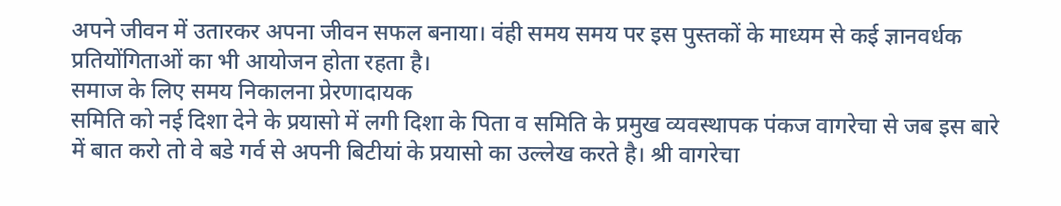अपने जीवन में उतारकर अपना जीवन सफल बनाया। वंही समय समय पर इस पुस्तकों के माध्यम से कई ज्ञानवर्धक प्रतियोंगिताओं का भी आयोजन होता रहता है।
समाज के लिए समय निकालना प्रेरणादायक
समिति को नई दिशा देने के प्रयासो में लगी दिशा के पिता व समिति के प्रमुख व्यवस्थापक पंकज वागरेचा से जब इस बारे में बात करो तो वे बडे गर्व से अपनी बिटीयां के प्रयासो का उल्लेख करते है। श्री वागरेचा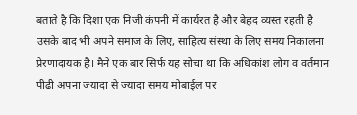बताते है कि दिशा एक निजी कंपनी में कार्यरत है और बेहद व्यस्त रहती है उसके बाद भी अपने समाज के लिए, साहित्य संस्था के लिए समय निकालना प्रेरणादायक है। मैने एक बार सिर्फ यह सोचा था कि अधिकांश लोग व वर्तमान पीढी अपना ज्यादा से ज्यादा समय मोबाईल पर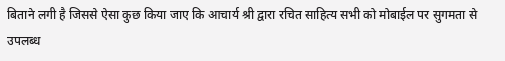बिताने लगी है जिससे ऐसा कुछ किया जाए कि आचार्य श्री द्वारा रचित साहित्य सभी को मोबाईल पर सुगमता से उपलब्ध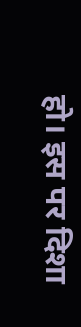हो। इस पर दिशा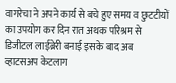वागरेचा ने अपने कार्य से बचे हुए समय व छुटटीयों का उपयोग कर दिन रात अथक परिश्रम से डिजीटल लाईब्रेरी बनाई इसके बाद अब व्हाटसअप केटलाग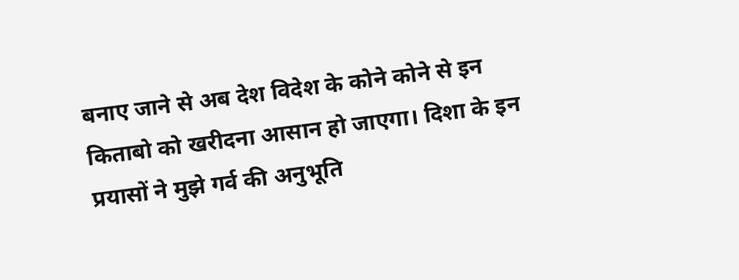बनाए जाने से अब देश विदेश के कोने कोने से इन किताबो को खरीदना आसान हो जाएगा। दिशा के इन प्रयासों ने मुझे गर्व की अनुभूति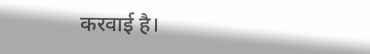करवाई है।